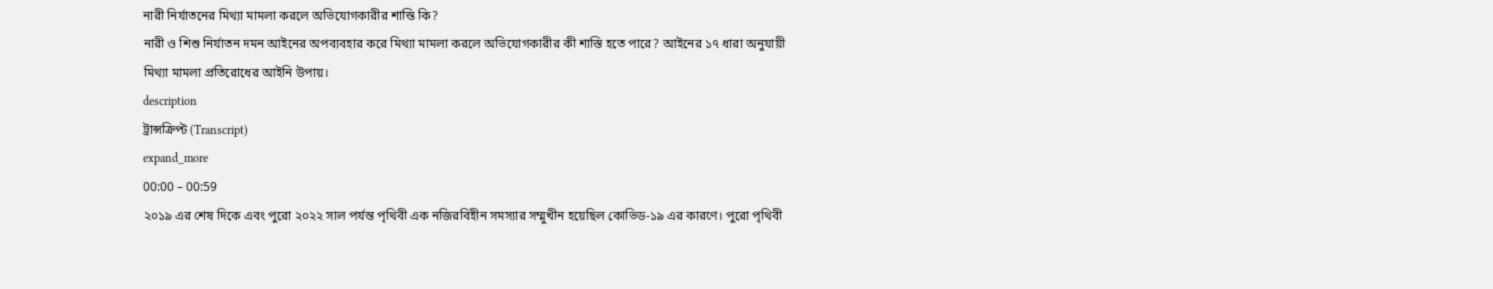নারী নির্যাতনের মিথ্যা মামলা করলে অভিযোগকারীর শাস্তি কি?
নারী ও শিশু নির্যাতন দমন আইনের অপব্যবহার করে মিথ্যা মামলা করলে অভিযোগকারীর কী শাস্তি হতে পারে? আইনের ১৭ ধারা অনুযায়ী মিথ্যা মামলা প্রতিরোধের আইনি উপায়।
description
ট্রান্সক্রিপ্ট (Transcript)
expand_more
00:00 – 00:59
২০১৯ এর শেষ দিকে এবং পুরো ২০২২ সাল পর্যন্ত পৃথিবী এক নজিরবিহীন সমস্যার সম্মুখীন হয়েছিল কোভিড-১৯ এর কারণে। পুরো পৃথিবী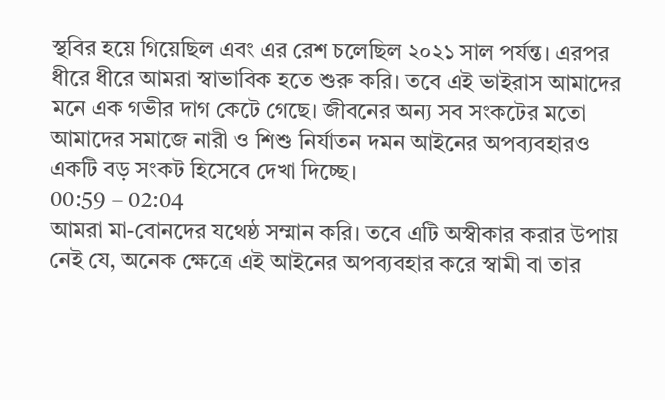স্থবির হয়ে গিয়েছিল এবং এর রেশ চলেছিল ২০২১ সাল পর্যন্ত। এরপর ধীরে ধীরে আমরা স্বাভাবিক হতে শুরু করি। তবে এই ভাইরাস আমাদের মনে এক গভীর দাগ কেটে গেছে। জীবনের অন্য সব সংকটের মতো আমাদের সমাজে নারী ও শিশু নির্যাতন দমন আইনের অপব্যবহারও একটি বড় সংকট হিসেবে দেখা দিচ্ছে।
00:59 – 02:04
আমরা মা-বোনদের যথেষ্ঠ সম্মান করি। তবে এটি অস্বীকার করার উপায় নেই যে, অনেক ক্ষেত্রে এই আইনের অপব্যবহার করে স্বামী বা তার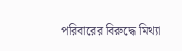পরিবারের বিরুদ্ধে মিথ্যা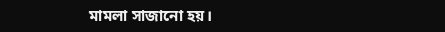মামলা সাজানো হয়।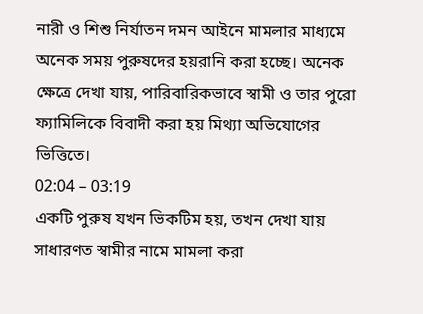নারী ও শিশু নির্যাতন দমন আইনে মামলার মাধ্যমে অনেক সময় পুরুষদের হয়রানি করা হচ্ছে। অনেক ক্ষেত্রে দেখা যায়, পারিবারিকভাবে স্বামী ও তার পুরো ফ্যামিলিকে বিবাদী করা হয় মিথ্যা অভিযোগের ভিত্তিতে।
02:04 – 03:19
একটি পুরুষ যখন ভিকটিম হয়, তখন দেখা যায় সাধারণত স্বামীর নামে মামলা করা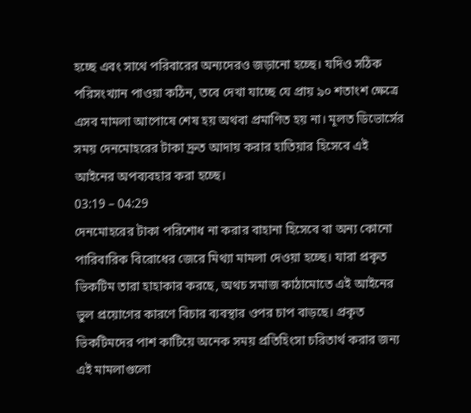হচ্ছে এবং সাথে পরিবারের অন্যদেরও জড়ানো হচ্ছে। যদিও সঠিক পরিসংখ্যান পাওয়া কঠিন, তবে দেখা যাচ্ছে যে প্রায় ৯০ শতাংশ ক্ষেত্রে এসব মামলা আপোষে শেষ হয় অথবা প্রমাণিত হয় না। মূলত ডিভোর্সের সময় দেনমোহরের টাকা দ্রুত আদায় করার হাতিয়ার হিসেবে এই আইনের অপব্যবহার করা হচ্ছে।
03:19 – 04:29
দেনমোহরের টাকা পরিশোধ না করার বাহানা হিসেবে বা অন্য কোনো পারিবারিক বিরোধের জেরে মিথ্যা মামলা দেওয়া হচ্ছে। যারা প্রকৃত ভিকটিম তারা হাহাকার করছে, অথচ সমাজ কাঠামোতে এই আইনের ভুল প্রয়োগের কারণে বিচার ব্যবস্থার ওপর চাপ বাড়ছে। প্রকৃত ভিকটিমদের পাশ কাটিয়ে অনেক সময় প্রতিহিংসা চরিতার্থ করার জন্য এই মামলাগুলো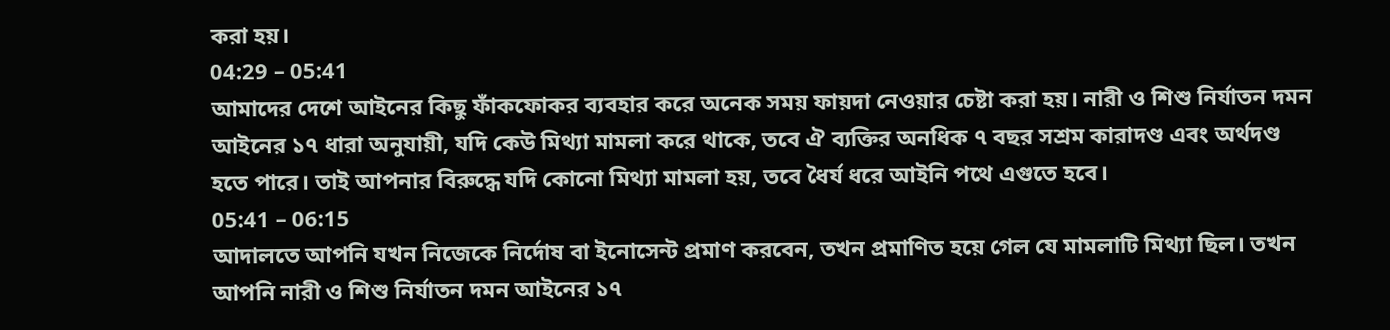করা হয়।
04:29 – 05:41
আমাদের দেশে আইনের কিছু ফাঁকফোকর ব্যবহার করে অনেক সময় ফায়দা নেওয়ার চেষ্টা করা হয়। নারী ও শিশু নির্যাতন দমন আইনের ১৭ ধারা অনুযায়ী, যদি কেউ মিথ্যা মামলা করে থাকে, তবে ঐ ব্যক্তির অনধিক ৭ বছর সশ্রম কারাদণ্ড এবং অর্থদণ্ড হতে পারে। তাই আপনার বিরুদ্ধে যদি কোনো মিথ্যা মামলা হয়, তবে ধৈর্য ধরে আইনি পথে এগুতে হবে।
05:41 – 06:15
আদালতে আপনি যখন নিজেকে নির্দোষ বা ইনোসেন্ট প্রমাণ করবেন, তখন প্রমাণিত হয়ে গেল যে মামলাটি মিথ্যা ছিল। তখন আপনি নারী ও শিশু নির্যাতন দমন আইনের ১৭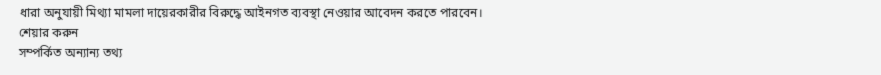ধারা অনুযায়ী মিথ্যা মামলা দায়েরকারীর বিরুদ্ধে আইনগত ব্যবস্থা নেওয়ার আবেদন করতে পারবেন।
শেয়ার করুন
সম্পর্কিত অন্যান্য তথ্য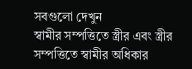সবগুলো দেখুন
স্বামীর সম্পত্তিতে স্ত্রীর এবং স্ত্রীর সম্পত্তিতে স্বামীর অধিকার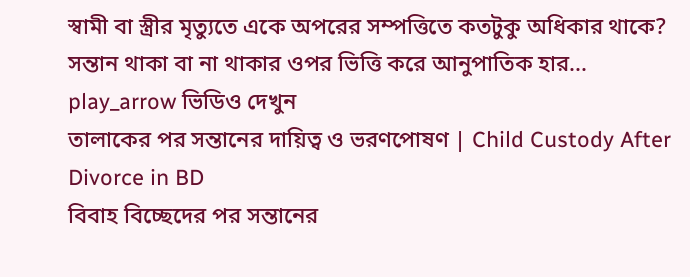স্বামী বা স্ত্রীর মৃত্যুতে একে অপরের সম্পত্তিতে কতটুকু অধিকার থাকে? সন্তান থাকা বা না থাকার ওপর ভিত্তি করে আনুপাতিক হার...
play_arrow ভিডিও দেখুন
তালাকের পর সন্তানের দায়িত্ব ও ভরণপোষণ | Child Custody After Divorce in BD
বিবাহ বিচ্ছেদের পর সন্তানের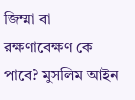জিম্মা বা রক্ষণাবেক্ষণ কে পাবে? মুসলিম আইন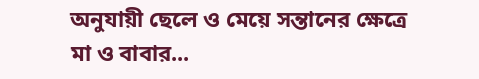অনুযায়ী ছেলে ও মেয়ে সন্তানের ক্ষেত্রে মা ও বাবার...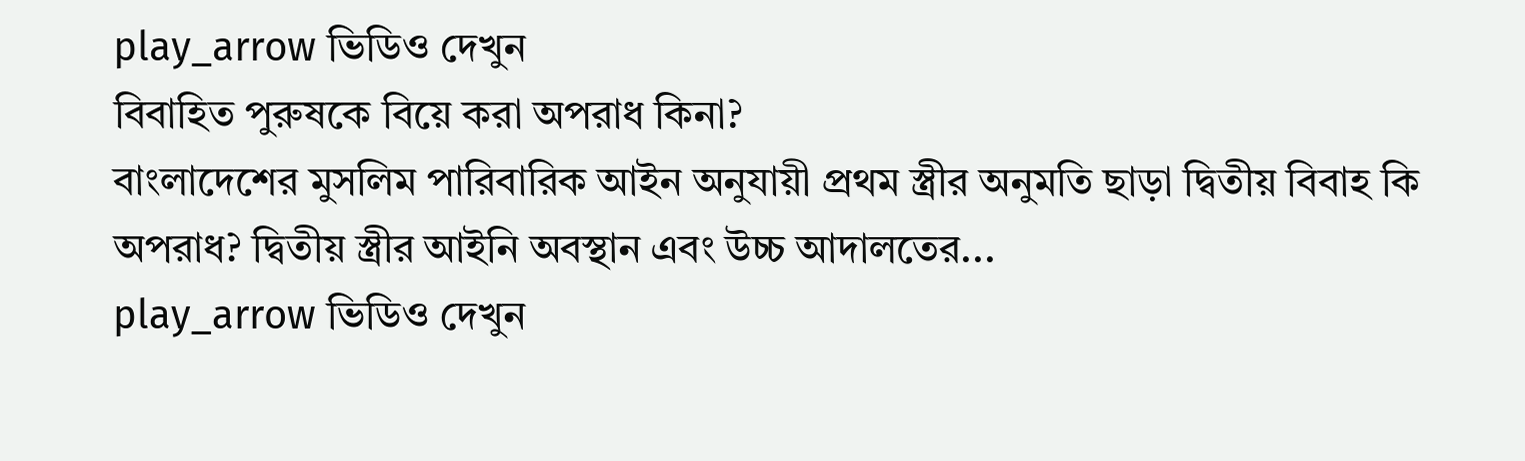play_arrow ভিডিও দেখুন
বিবাহিত পুরুষকে বিয়ে করা অপরাধ কিনা?
বাংলাদেশের মুসলিম পারিবারিক আইন অনুযায়ী প্রথম স্ত্রীর অনুমতি ছাড়া দ্বিতীয় বিবাহ কি অপরাধ? দ্বিতীয় স্ত্রীর আইনি অবস্থান এবং উচ্চ আদালতের...
play_arrow ভিডিও দেখুন